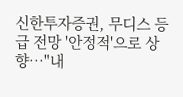신한투자증권, 무디스 등급 전망 '안정적'으로 상향…"내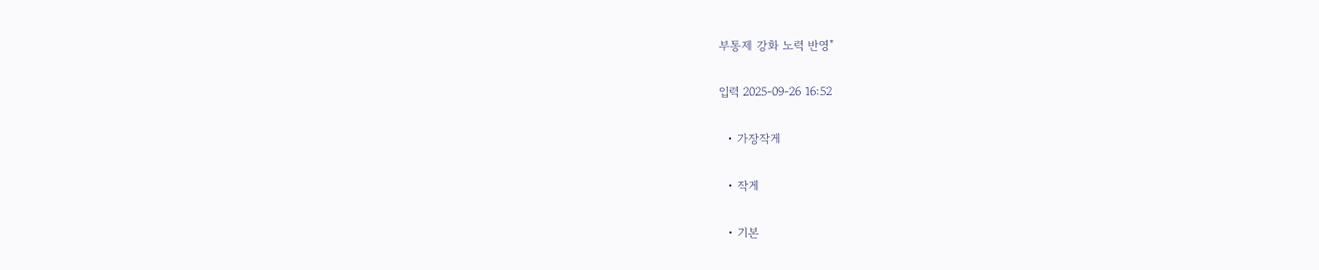부통제 강화 노력 반영"

입력 2025-09-26 16:52

  • 가장작게

  • 작게

  • 기본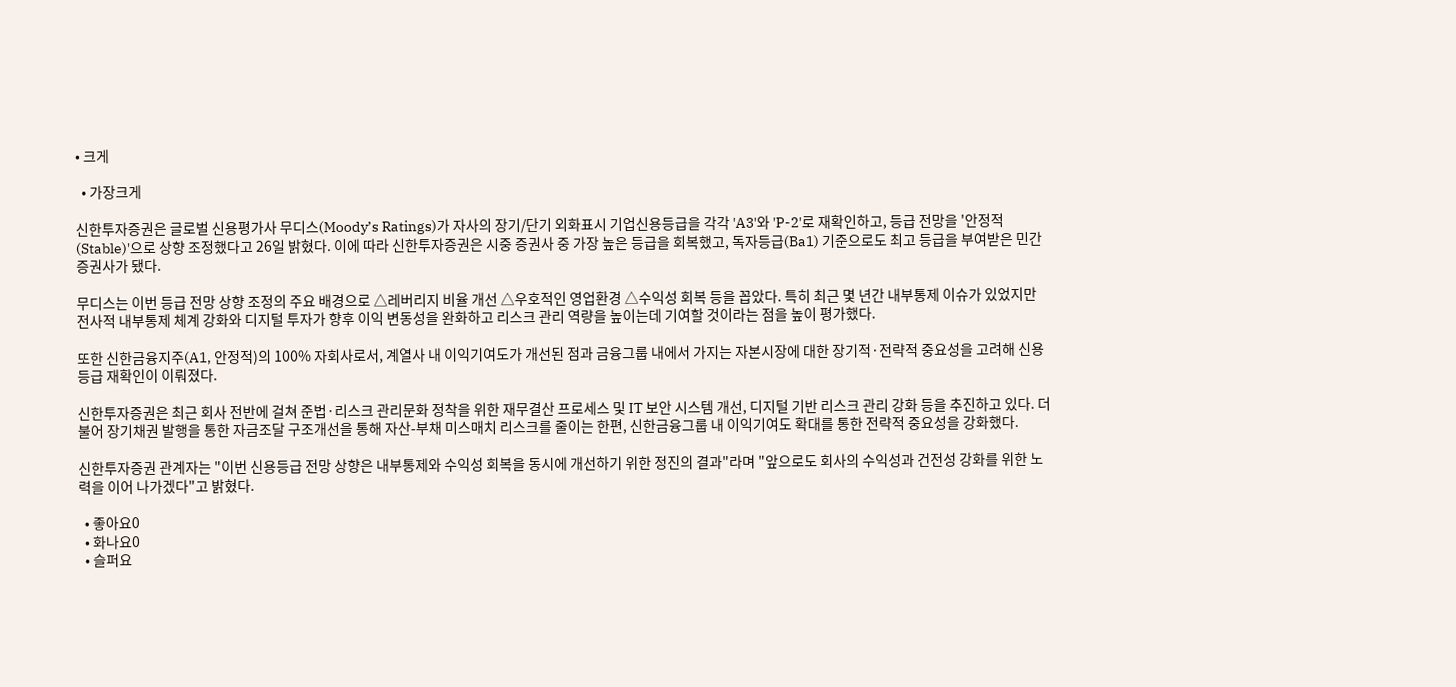• 크게

  • 가장크게

신한투자증권은 글로벌 신용평가사 무디스(Moody’s Ratings)가 자사의 장기/단기 외화표시 기업신용등급을 각각 'A3'와 'P-2'로 재확인하고, 등급 전망을 '안정적(Stable)'으로 상향 조정했다고 26일 밝혔다. 이에 따라 신한투자증권은 시중 증권사 중 가장 높은 등급을 회복했고, 독자등급(Ba1) 기준으로도 최고 등급을 부여받은 민간 증권사가 됐다.

무디스는 이번 등급 전망 상향 조정의 주요 배경으로 △레버리지 비율 개선 △우호적인 영업환경 △수익성 회복 등을 꼽았다. 특히 최근 몇 년간 내부통제 이슈가 있었지만 전사적 내부통제 체계 강화와 디지털 투자가 향후 이익 변동성을 완화하고 리스크 관리 역량을 높이는데 기여할 것이라는 점을 높이 평가했다.

또한 신한금융지주(A1, 안정적)의 100% 자회사로서, 계열사 내 이익기여도가 개선된 점과 금융그룹 내에서 가지는 자본시장에 대한 장기적·전략적 중요성을 고려해 신용등급 재확인이 이뤄졌다.

신한투자증권은 최근 회사 전반에 걸쳐 준법·리스크 관리문화 정착을 위한 재무결산 프로세스 및 IT 보안 시스템 개선, 디지털 기반 리스크 관리 강화 등을 추진하고 있다. 더불어 장기채권 발행을 통한 자금조달 구조개선을 통해 자산-부채 미스매치 리스크를 줄이는 한편, 신한금융그룹 내 이익기여도 확대를 통한 전략적 중요성을 강화했다.

신한투자증권 관계자는 "이번 신용등급 전망 상향은 내부통제와 수익성 회복을 동시에 개선하기 위한 정진의 결과"라며 "앞으로도 회사의 수익성과 건전성 강화를 위한 노력을 이어 나가겠다"고 밝혔다.

  • 좋아요0
  • 화나요0
  • 슬퍼요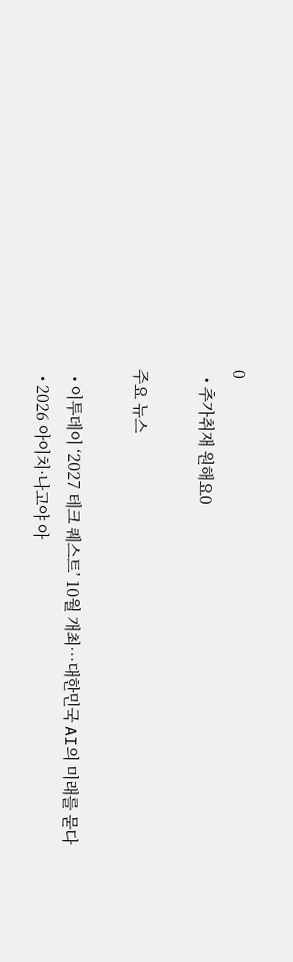0
  • 추가취재 원해요0

주요 뉴스

  • 이투데이 ‘2027 테크 퀘스트’ 10월 개최⋯대한민국 AI의 미래를 묻다
  • 2026 아이치·나고야 아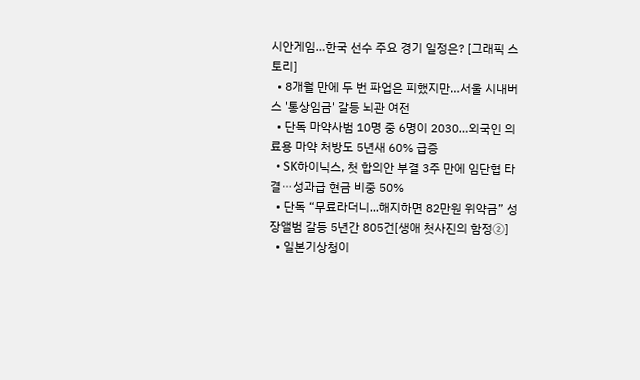시안게임…한국 선수 주요 경기 일정은? [그래픽 스토리]
  • 8개월 만에 두 번 파업은 피했지만…서울 시내버스 '통상임금' 갈등 뇌관 여전
  • 단독 마약사범 10명 중 6명이 2030…외국인 의료용 마약 처방도 5년새 60% 급증
  • SK하이닉스, 첫 합의안 부결 3주 만에 임단협 타결⋯성과급 현금 비중 50%
  • 단독 “무료라더니...해지하면 82만원 위약금” 성장앨범 갈등 5년간 805건[생애 첫사진의 함정②]
  • 일본기상청이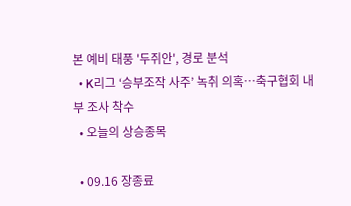본 예비 태풍 '두쥐안', 경로 분석
  • K리그 ‘승부조작 사주’ 녹취 의혹…축구협회 내부 조사 착수
  • 오늘의 상승종목

  • 09.16 장종료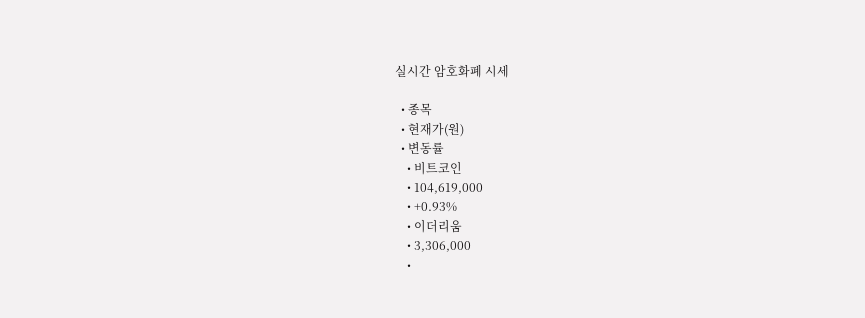실시간 암호화폐 시세

  • 종목
  • 현재가(원)
  • 변동률
    • 비트코인
    • 104,619,000
    • +0.93%
    • 이더리움
    • 3,306,000
    •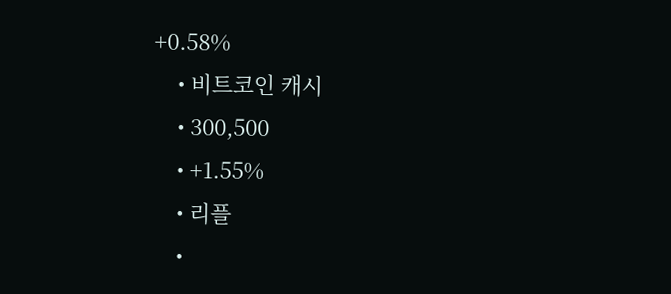+0.58%
    • 비트코인 캐시
    • 300,500
    • +1.55%
    • 리플
    •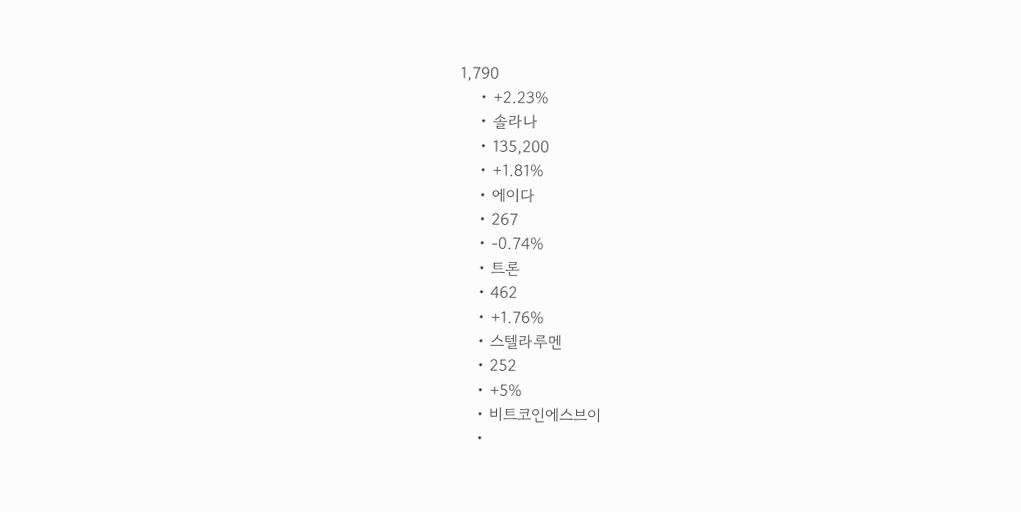1,790
    • +2.23%
    • 솔라나
    • 135,200
    • +1.81%
    • 에이다
    • 267
    • -0.74%
    • 트론
    • 462
    • +1.76%
    • 스텔라루멘
    • 252
    • +5%
    • 비트코인에스브이
    •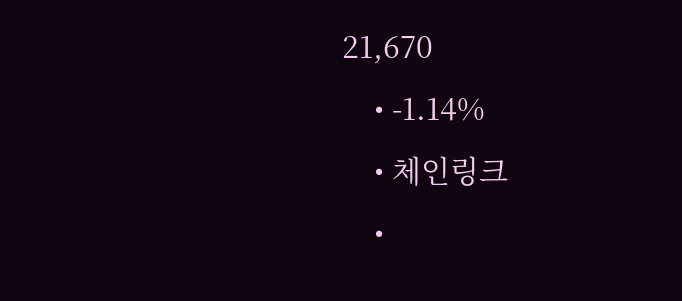21,670
    • -1.14%
    • 체인링크
    •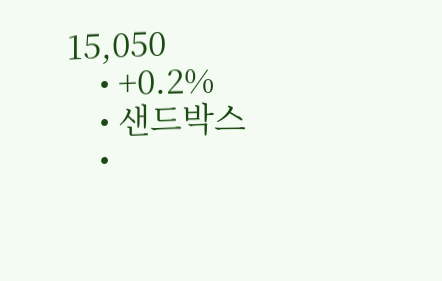15,050
    • +0.2%
    • 샌드박스
    •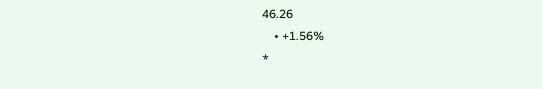46.26
    • +1.56%
*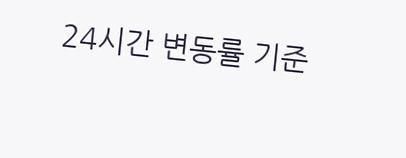24시간 변동률 기준